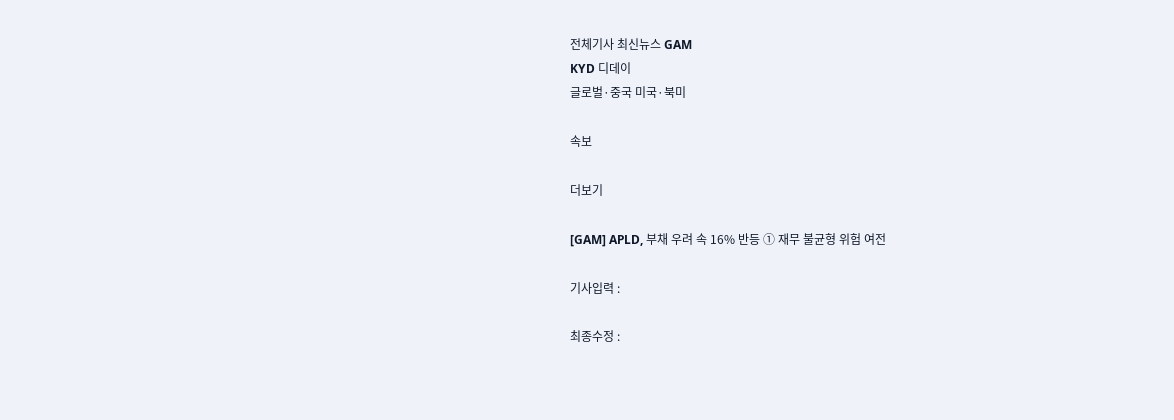전체기사 최신뉴스 GAM
KYD 디데이
글로벌·중국 미국·북미

속보

더보기

[GAM] APLD, 부채 우려 속 16% 반등 ① 재무 불균형 위험 여전

기사입력 :

최종수정 :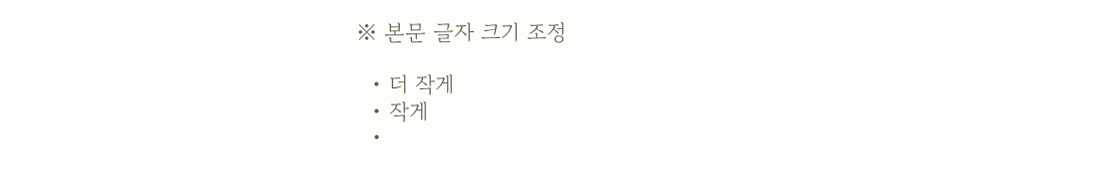※ 본문 글자 크기 조정

  • 더 작게
  • 작게
  •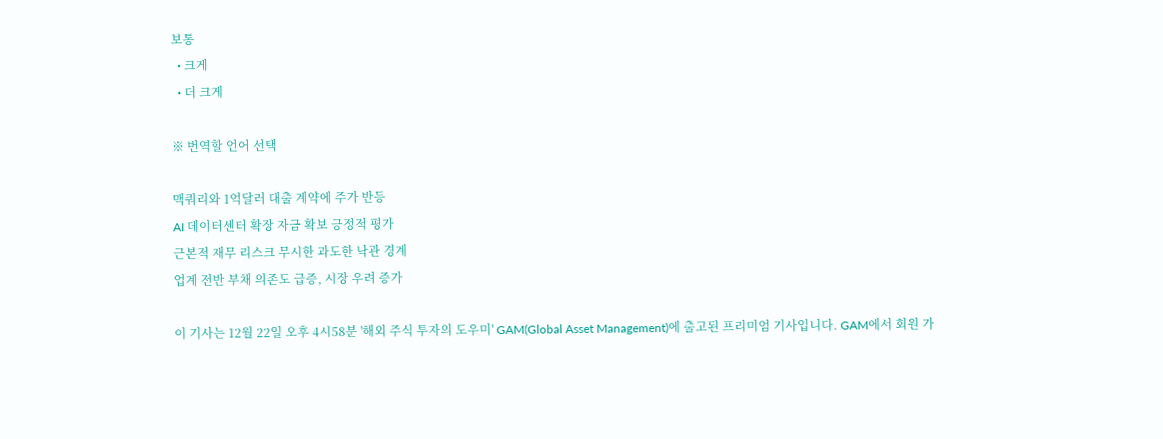보통
  • 크게
  • 더 크게

※ 번역할 언어 선택

맥쿼리와 1억달러 대출 계약에 주가 반등
AI 데이터센터 확장 자금 확보 긍정적 평가
근본적 재무 리스크 무시한 과도한 낙관 경계
업계 전반 부채 의존도 급증, 시장 우려 증가

이 기사는 12월 22일 오후 4시58분 '해외 주식 투자의 도우미' GAM(Global Asset Management)에 출고된 프리미엄 기사입니다. GAM에서 회원 가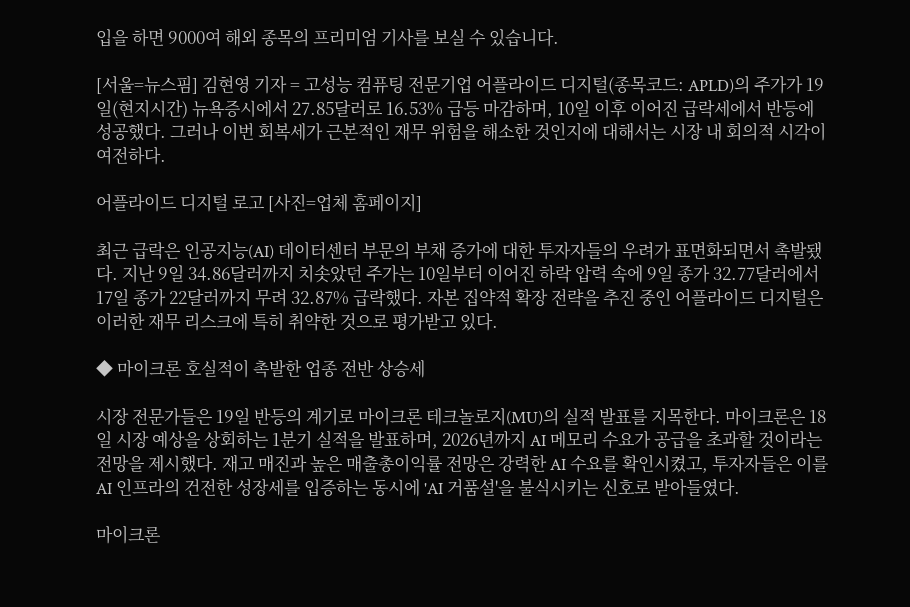입을 하면 9000여 해외 종목의 프리미엄 기사를 보실 수 있습니다.

[서울=뉴스핌] 김현영 기자 = 고성능 컴퓨팅 전문기업 어플라이드 디지털(종목코드: APLD)의 주가가 19일(현지시간) 뉴욕증시에서 27.85달러로 16.53% 급등 마감하며, 10일 이후 이어진 급락세에서 반등에 성공했다. 그러나 이번 회복세가 근본적인 재무 위험을 해소한 것인지에 대해서는 시장 내 회의적 시각이 여전하다.

어플라이드 디지털 로고 [사진=업체 홈페이지]

최근 급락은 인공지능(AI) 데이터센터 부문의 부채 증가에 대한 투자자들의 우려가 표면화되면서 촉발됐다. 지난 9일 34.86달러까지 치솟았던 주가는 10일부터 이어진 하락 압력 속에 9일 종가 32.77달러에서 17일 종가 22달러까지 무려 32.87% 급락했다. 자본 집약적 확장 전략을 추진 중인 어플라이드 디지털은 이러한 재무 리스크에 특히 취약한 것으로 평가받고 있다.

◆ 마이크론 호실적이 촉발한 업종 전반 상승세

시장 전문가들은 19일 반등의 계기로 마이크론 테크놀로지(MU)의 실적 발표를 지목한다. 마이크론은 18일 시장 예상을 상회하는 1분기 실적을 발표하며, 2026년까지 AI 메모리 수요가 공급을 초과할 것이라는 전망을 제시했다. 재고 매진과 높은 매출총이익률 전망은 강력한 AI 수요를 확인시켰고, 투자자들은 이를 AI 인프라의 건전한 성장세를 입증하는 동시에 'AI 거품설'을 불식시키는 신호로 받아들였다.

마이크론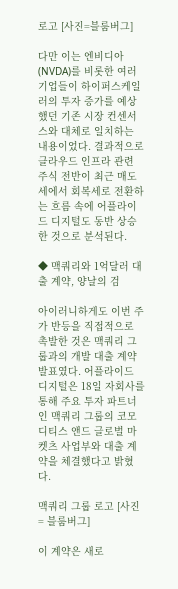로고 [사진=블룸버그]

다만 이는 엔비디아(NVDA)를 비롯한 여러 기업들이 하이퍼스케일러의 투자 증가를 예상했던 기존 시장 컨센서스와 대체로 일치하는 내용이었다. 결과적으로 클라우드 인프라 관련 주식 전반이 최근 매도세에서 회복세로 전환하는 흐름 속에 어플라이드 디지털도 동반 상승한 것으로 분석된다.

◆ 맥쿼리와 1억달러 대출 계약, 양날의 검

아이러니하게도 이번 주가 반등을 직접적으로 촉발한 것은 맥쿼리 그룹과의 개발 대출 계약 발표였다. 어플라이드 디지털은 18일 자회사를 통해 주요 투자 파트너인 맥쿼리 그룹의 코모디티스 앤드 글로벌 마켓츠 사업부와 대출 계약을 체결했다고 밝혔다.

맥쿼리 그룹 로고 [사진 = 블룸버그]

이 계약은 새로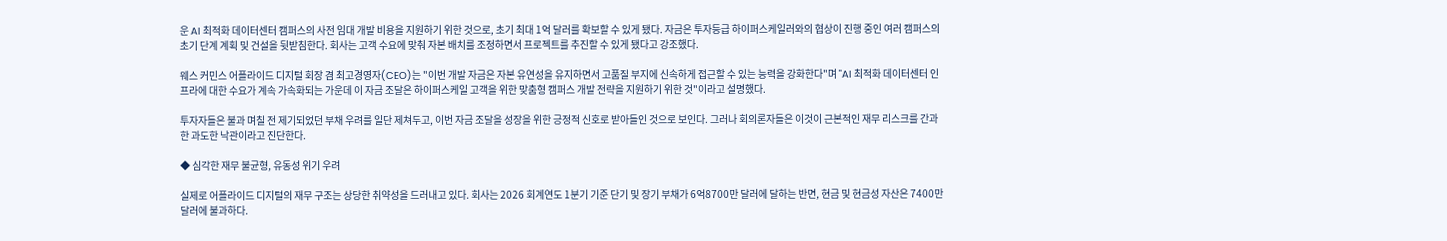운 AI 최적화 데이터센터 캠퍼스의 사전 임대 개발 비용을 지원하기 위한 것으로, 초기 최대 1억 달러를 확보할 수 있게 됐다. 자금은 투자등급 하이퍼스케일러와의 협상이 진행 중인 여러 캠퍼스의 초기 단계 계획 및 건설을 뒷받침한다. 회사는 고객 수요에 맞춰 자본 배치를 조정하면서 프로젝트를 추진할 수 있게 됐다고 강조했다.

웨스 커민스 어플라이드 디지털 회장 겸 최고경영자(CEO)는 "이번 개발 자금은 자본 유연성을 유지하면서 고품질 부지에 신속하게 접근할 수 있는 능력을 강화한다"며 "AI 최적화 데이터센터 인프라에 대한 수요가 계속 가속화되는 가운데 이 자금 조달은 하이퍼스케일 고객을 위한 맞춤형 캠퍼스 개발 전략을 지원하기 위한 것"이라고 설명했다.

투자자들은 불과 며칠 전 제기되었던 부채 우려를 일단 제쳐두고, 이번 자금 조달을 성장을 위한 긍정적 신호로 받아들인 것으로 보인다. 그러나 회의론자들은 이것이 근본적인 재무 리스크를 간과한 과도한 낙관이라고 진단한다.

◆ 심각한 재무 불균형, 유동성 위기 우려

실제로 어플라이드 디지털의 재무 구조는 상당한 취약성을 드러내고 있다. 회사는 2026 회계연도 1분기 기준 단기 및 장기 부채가 6억8700만 달러에 달하는 반면, 현금 및 현금성 자산은 7400만 달러에 불과하다.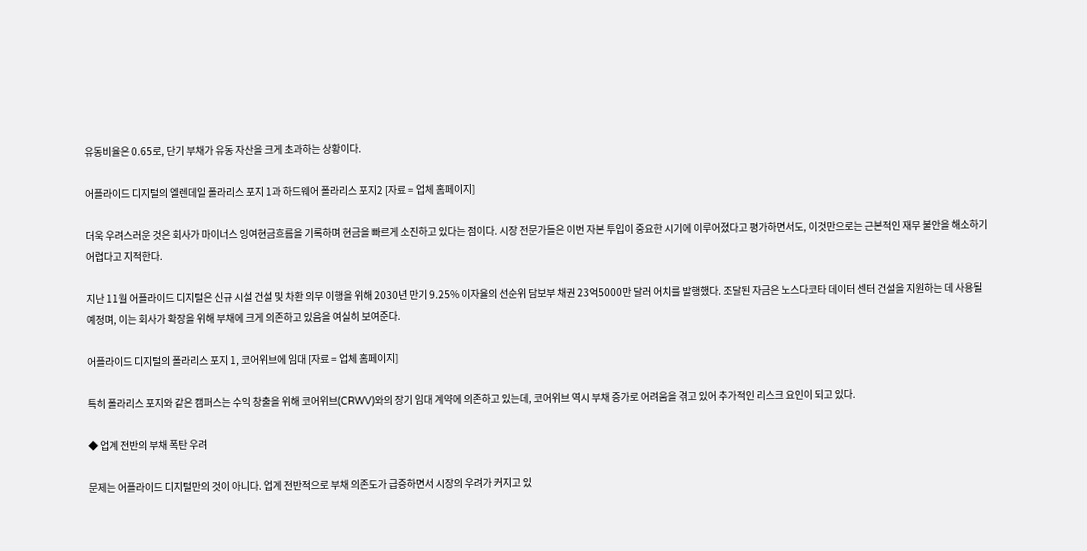유동비율은 0.65로, 단기 부채가 유동 자산을 크게 초과하는 상황이다.

어플라이드 디지털의 엘렌데일 폴라리스 포지 1과 하드웨어 폴라리스 포지2 [자료 = 업체 홈페이지]

더욱 우려스러운 것은 회사가 마이너스 잉여현금흐름을 기록하며 현금을 빠르게 소진하고 있다는 점이다. 시장 전문가들은 이번 자본 투입이 중요한 시기에 이루어졌다고 평가하면서도, 이것만으로는 근본적인 재무 불안을 해소하기 어렵다고 지적한다.

지난 11월 어플라이드 디지털은 신규 시설 건설 및 차환 의무 이행을 위해 2030년 만기 9.25% 이자율의 선순위 담보부 채권 23억5000만 달러 어치를 발행했다. 조달된 자금은 노스다코타 데이터 센터 건설을 지원하는 데 사용될 예정며, 이는 회사가 확장을 위해 부채에 크게 의존하고 있음을 여실히 보여준다.

어플라이드 디지털의 폴라리스 포지 1, 코어위브에 임대 [자료 = 업체 홈페이지]

특히 폴라리스 포지와 같은 캠퍼스는 수익 창출을 위해 코어위브(CRWV)와의 장기 임대 계약에 의존하고 있는데, 코어위브 역시 부채 증가로 어려움을 겪고 있어 추가적인 리스크 요인이 되고 있다.

◆ 업계 전반의 부채 폭탄 우려

문제는 어플라이드 디지털만의 것이 아니다. 업계 전반적으로 부채 의존도가 급증하면서 시장의 우려가 커지고 있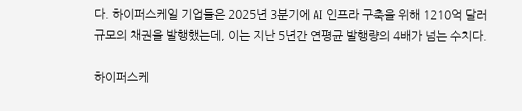다. 하이퍼스케일 기업들은 2025년 3분기에 AI 인프라 구축을 위해 1210억 달러 규모의 채권을 발행했는데, 이는 지난 5년간 연평균 발행량의 4배가 넘는 수치다.

하이퍼스케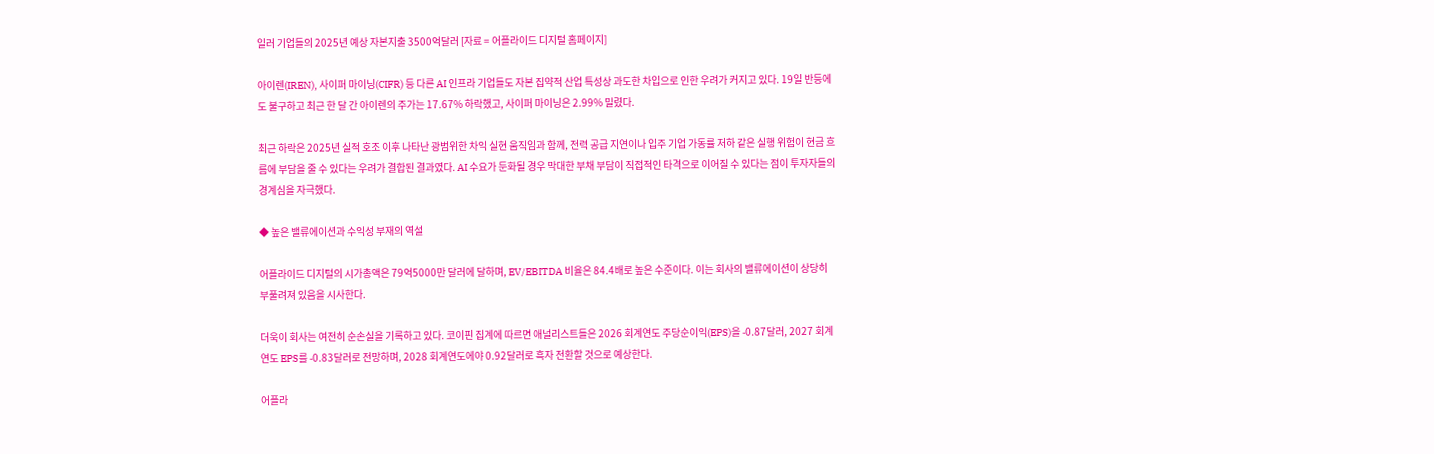일러 기업들의 2025년 예상 자본지출 3500억달러 [자료 = 어플라이드 디지털 홈페이지]

아이렌(IREN), 사이퍼 마이닝(CIFR) 등 다른 AI 인프라 기업들도 자본 집약적 산업 특성상 과도한 차입으로 인한 우려가 커지고 있다. 19일 반등에도 불구하고 최근 한 달 간 아이렌의 주가는 17.67% 하락했고, 사이퍼 마이닝은 2.99% 밀렸다.

최근 하락은 2025년 실적 호조 이후 나타난 광범위한 차익 실현 움직임과 함께, 전력 공급 지연이나 입주 기업 가동률 저하 같은 실행 위험이 현금 흐름에 부담을 줄 수 있다는 우려가 결합된 결과였다. AI 수요가 둔화될 경우 막대한 부채 부담이 직접적인 타격으로 이어질 수 있다는 점이 투자자들의 경계심을 자극했다.

◆ 높은 밸류에이션과 수익성 부재의 역설

어플라이드 디지털의 시가총액은 79억5000만 달러에 달하며, EV/EBITDA 비율은 84.4배로 높은 수준이다. 이는 회사의 밸류에이션이 상당히 부풀려져 있음을 시사한다.

더욱이 회사는 여전히 순손실을 기록하고 있다. 코이핀 집계에 따르면 애널리스트들은 2026 회계연도 주당순이익(EPS)을 -0.87달러, 2027 회계연도 EPS를 -0.83달러로 전망하며, 2028 회계연도에야 0.92달러로 흑자 전환할 것으로 예상한다.

어플라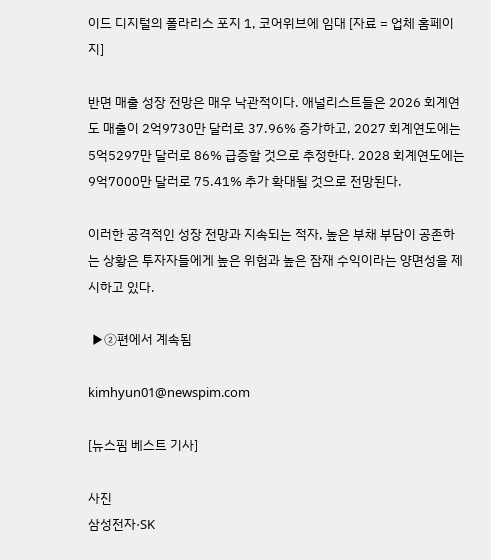이드 디지털의 폴라리스 포지 1, 코어위브에 임대 [자료 = 업체 홈페이지]

반면 매출 성장 전망은 매우 낙관적이다. 애널리스트들은 2026 회계연도 매출이 2억9730만 달러로 37.96% 증가하고, 2027 회계연도에는 5억5297만 달러로 86% 급증할 것으로 추정한다. 2028 회계연도에는 9억7000만 달러로 75.41% 추가 확대될 것으로 전망된다.

이러한 공격적인 성장 전망과 지속되는 적자, 높은 부채 부담이 공존하는 상황은 투자자들에게 높은 위험과 높은 잠재 수익이라는 양면성을 제시하고 있다.

 ▶②편에서 계속됨

kimhyun01@newspim.com

[뉴스핌 베스트 기사]

사진
삼성전자·SK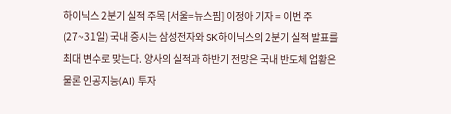하이닉스 2분기 실적 주목 [서울=뉴스핌] 이정아 기자 = 이번 주(27~31일) 국내 증시는 삼성전자와 SK하이닉스의 2분기 실적 발표를 최대 변수로 맞는다. 양사의 실적과 하반기 전망은 국내 반도체 업황은 물론 인공지능(AI) 투자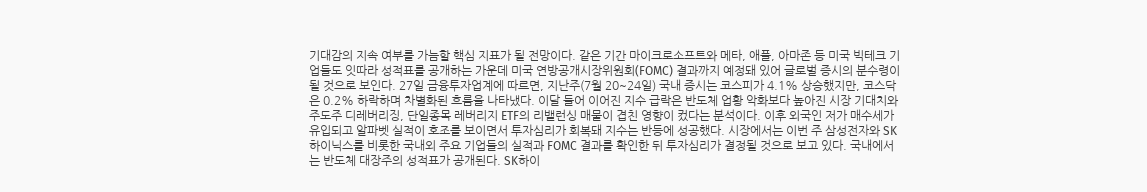기대감의 지속 여부를 가늠할 핵심 지표가 될 전망이다. 같은 기간 마이크로소프트와 메타, 애플, 아마존 등 미국 빅테크 기업들도 잇따라 성적표를 공개하는 가운데 미국 연방공개시장위원회(FOMC) 결과까지 예정돼 있어 글로벌 증시의 분수령이 될 것으로 보인다. 27일 금융투자업계에 따르면, 지난주(7월 20~24일) 국내 증시는 코스피가 4.1% 상승했지만, 코스닥은 0.2% 하락하며 차별화된 흐름을 나타냈다. 이달 들어 이어진 지수 급락은 반도체 업황 악화보다 높아진 시장 기대치와 주도주 디레버리징, 단일종목 레버리지 ETF의 리밸런싱 매물이 겹친 영향이 컸다는 분석이다. 이후 외국인 저가 매수세가 유입되고 알파벳 실적이 호조를 보이면서 투자심리가 회복돼 지수는 반등에 성공했다. 시장에서는 이번 주 삼성전자와 SK하이닉스를 비롯한 국내외 주요 기업들의 실적과 FOMC 결과를 확인한 뒤 투자심리가 결정될 것으로 보고 있다. 국내에서는 반도체 대장주의 성적표가 공개된다. SK하이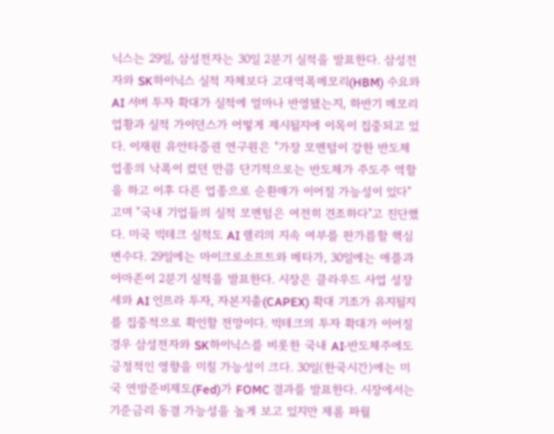닉스는 29일, 삼성전자는 30일 2분기 실적을 발표한다. 삼성전자와 SK하이닉스 실적 자체보다 고대역폭메모리(HBM) 수요와 AI 서버 투자 확대가 실적에 얼마나 반영됐는지, 하반기 메모리 업황과 실적 가이던스가 어떻게 제시될지에 이목이 집중되고 있다. 이재원 유안타증권 연구원은 "가장 모멘텀이 강한 반도체 업종의 낙폭이 컸던 만큼 단기적으로는 반도체가 주도주 역할을 하고 이후 다른 업종으로 순환매가 이어질 가능성이 있다"고며 "국내 기업들의 실적 모멘텀은 여전히 견조하다"고 진단했다. 미국 빅테크 실적도 AI 랠리의 지속 여부를 판가름할 핵심 변수다. 29일에는 마이크로소프트와 메타가, 30일에는 애플과 아마존이 2분기 실적을 발표한다. 시장은 클라우드 사업 성장세와 AI 인프라 투자, 자본지출(CAPEX) 확대 기조가 유지될지를 집중적으로 확인할 전망이다. 빅테크의 투자 확대가 이어질 경우 삼성전자와 SK하이닉스를 비롯한 국내 AI·반도체주에도 긍정적인 영향을 미칠 가능성이 크다. 30일(한국시간)에는 미국 연방준비제도(Fed)가 FOMC 결과를 발표한다. 시장에서는 기준금리 동결 가능성을 높게 보고 있지만 제롬 파월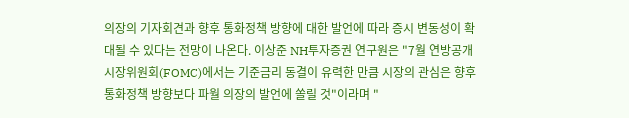의장의 기자회견과 향후 통화정책 방향에 대한 발언에 따라 증시 변동성이 확대될 수 있다는 전망이 나온다. 이상준 NH투자증권 연구원은 "7월 연방공개시장위원회(FOMC)에서는 기준금리 동결이 유력한 만큼 시장의 관심은 향후 통화정책 방향보다 파월 의장의 발언에 쏠릴 것"이라며 "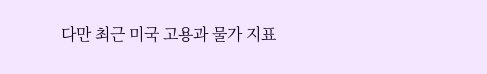다만 최근 미국 고용과 물가 지표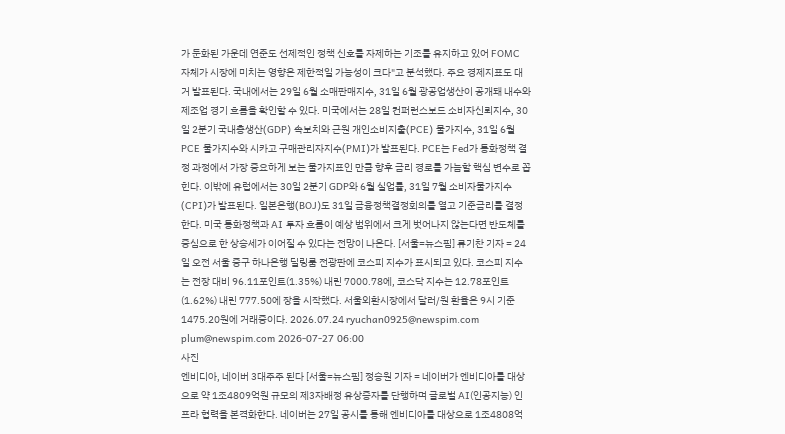가 둔화된 가운데 연준도 선제적인 정책 신호를 자제하는 기조를 유지하고 있어 FOMC 자체가 시장에 미치는 영향은 제한적일 가능성이 크다"고 분석했다. 주요 경제지표도 대거 발표된다. 국내에서는 29일 6월 소매판매지수, 31일 6월 광공업생산이 공개돼 내수와 제조업 경기 흐름을 확인할 수 있다. 미국에서는 28일 컨퍼런스보드 소비자신뢰지수, 30일 2분기 국내총생산(GDP) 속보치와 근원 개인소비지출(PCE) 물가지수, 31일 6월 PCE 물가지수와 시카고 구매관리자지수(PMI)가 발표된다. PCE는 Fed가 통화정책 결정 과정에서 가장 중요하게 보는 물가지표인 만큼 향후 금리 경로를 가늠할 핵심 변수로 꼽힌다. 이밖에 유럽에서는 30일 2분기 GDP와 6월 실업률, 31일 7월 소비자물가지수(CPI)가 발표된다. 일본은행(BOJ)도 31일 금융정책결정회의를 열고 기준금리를 결정한다. 미국 통화정책과 AI 투자 흐름이 예상 범위에서 크게 벗어나지 않는다면 반도체를 중심으로 한 상승세가 이어질 수 있다는 전망이 나온다. [서울=뉴스핌] 류기찬 기자 = 24일 오전 서울 중구 하나은행 딜링룸 전광판에 코스피 지수가 표시되고 있다. 코스피 지수는 전장 대비 96.11포인트(1.35%) 내린 7000.78에, 코스닥 지수는 12.78포인트(1.62%) 내린 777.50에 장을 시작했다. 서울외환시장에서 달러/원 환율은 9시 기준 1475.20원에 거래중이다. 2026.07.24 ryuchan0925@newspim.com plum@newspim.com 2026-07-27 06:00
사진
엔비디아, 네이버 3대주주 된다 [서울=뉴스핌] 정승원 기자 = 네이버가 엔비디아를 대상으로 약 1조4809억원 규모의 제3자배정 유상증자를 단행하며 글로벌 AI(인공지능) 인프라 협력을 본격화한다. 네이버는 27일 공시를 통해 엔비디아를 대상으로 1조4808억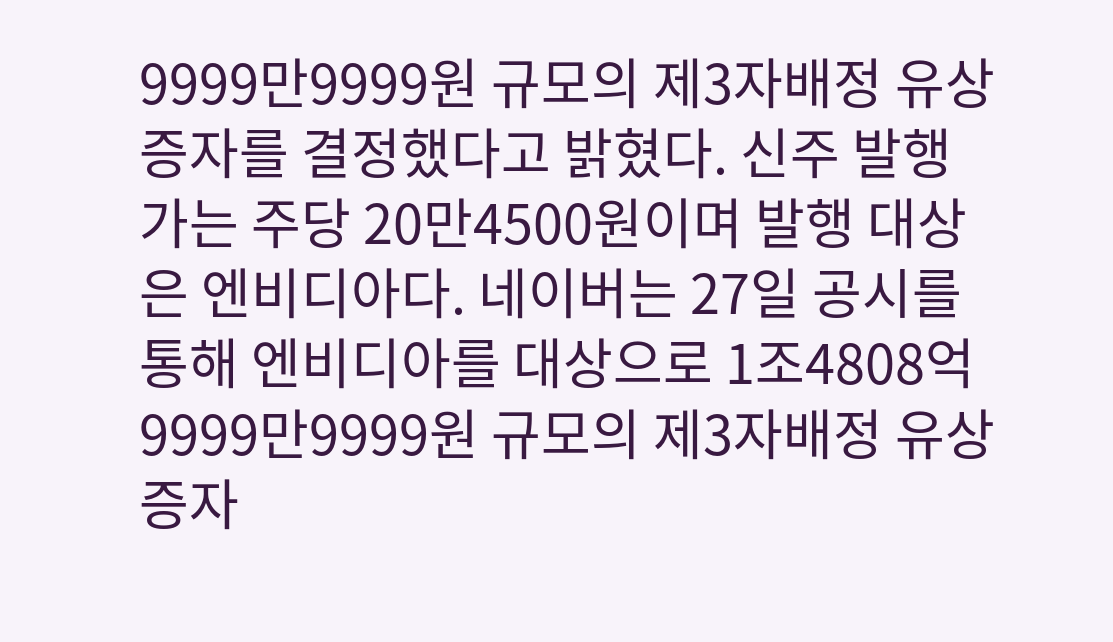9999만9999원 규모의 제3자배정 유상증자를 결정했다고 밝혔다. 신주 발행가는 주당 20만4500원이며 발행 대상은 엔비디아다. 네이버는 27일 공시를 통해 엔비디아를 대상으로 1조4808억9999만9999원 규모의 제3자배정 유상증자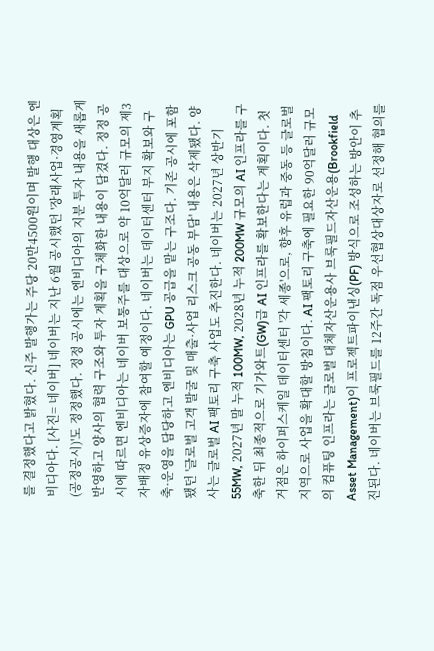를 결정했다고 밝혔다. 신주 발행가는 주당 20만4500원이며 발행 대상은 엔비디아다. [사진= 네이버] 네이버는 지난 6월 공시했던 '장래사업·경영계획(공정공시)'도 정정했다. 정정 공시에는 엔비디아의 지분 투자 내용을 새롭게 반영하고 양사의 협력 구조와 투자 계획을 구체화한 내용이 담겼다. 정정 공시에 따르면 엔비디아는 네이버 보통주를 대상으로 약 10억달러 규모의 제3자배정 유상증자에 참여할 예정이다. 네이버는 데이터센터 부지 확보와 구축·운영을 담당하고 엔비디아는 GPU 공급을 맡는 구조다. 기존 공시에 포함됐던 '글로벌 고객 발굴 및 매출·사업 리스크 공동 부담' 내용은 삭제됐다. 양사는 글로벌 AI 팩토리 구축 사업도 추진한다. 네이버는 2027년 상반기 55MW, 2027년 말 누적 100MW, 2028년 누적 200MW 규모의 AI 인프라를 구축한 뒤 최종적으로 기가와트(GW)급 AI 인프라를 확보한다는 계획이다. 첫 거점은 하이퍼스케일 데이터센터 '각 세종'으로, 향후 유럽과 중동 등 글로벌 지역으로 사업을 확대할 방침이다. AI 팩토리 구축에 필요한 90억달러 규모의 컴퓨팅 인프라는 글로벌 대체자산운용사 브룩필드자산운용(Brookfield Asset Management)이 프로젝트파이낸싱(PF) 방식으로 조성하는 방안이 추진된다. 네이버는 브룩필드를 12주간 독점 우선협상대상자로 선정해 협의를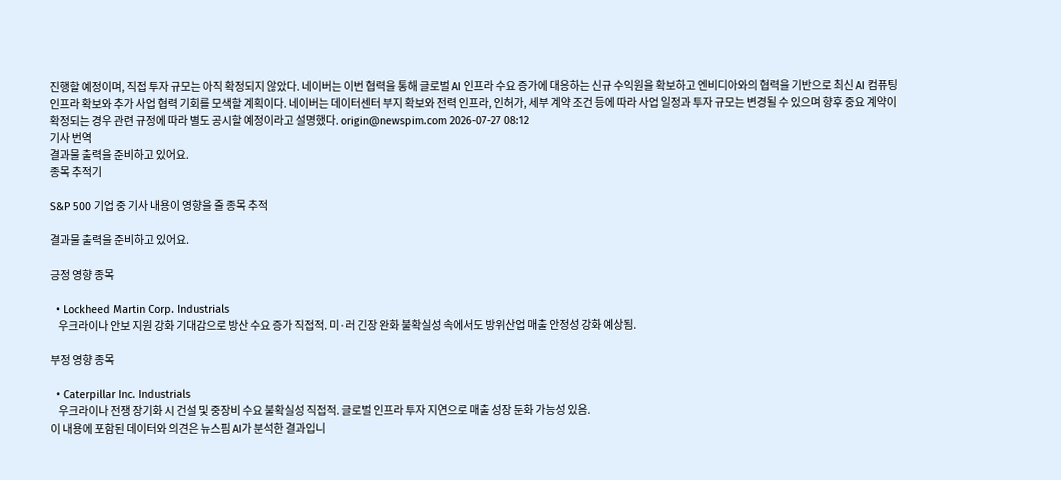진행할 예정이며, 직접 투자 규모는 아직 확정되지 않았다. 네이버는 이번 협력을 통해 글로벌 AI 인프라 수요 증가에 대응하는 신규 수익원을 확보하고 엔비디아와의 협력을 기반으로 최신 AI 컴퓨팅 인프라 확보와 추가 사업 협력 기회를 모색할 계획이다. 네이버는 데이터센터 부지 확보와 전력 인프라, 인허가, 세부 계약 조건 등에 따라 사업 일정과 투자 규모는 변경될 수 있으며 향후 중요 계약이 확정되는 경우 관련 규정에 따라 별도 공시할 예정이라고 설명했다. origin@newspim.com 2026-07-27 08:12
기사 번역
결과물 출력을 준비하고 있어요.
종목 추적기

S&P 500 기업 중 기사 내용이 영향을 줄 종목 추적

결과물 출력을 준비하고 있어요.

긍정 영향 종목

  • Lockheed Martin Corp. Industrials
    우크라이나 안보 지원 강화 기대감으로 방산 수요 증가 직접적. 미·러 긴장 완화 불확실성 속에서도 방위산업 매출 안정성 강화 예상됨.

부정 영향 종목

  • Caterpillar Inc. Industrials
    우크라이나 전쟁 장기화 시 건설 및 중장비 수요 불확실성 직접적. 글로벌 인프라 투자 지연으로 매출 성장 둔화 가능성 있음.
이 내용에 포함된 데이터와 의견은 뉴스핌 AI가 분석한 결과입니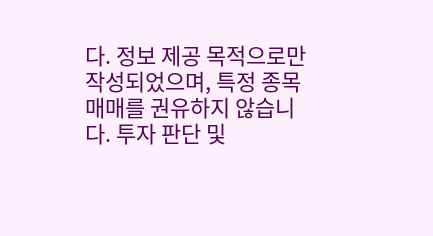다. 정보 제공 목적으로만 작성되었으며, 특정 종목 매매를 권유하지 않습니다. 투자 판단 및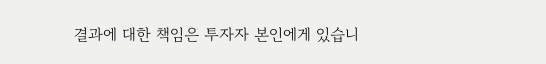결과에 대한 책임은 투자자 본인에게 있습니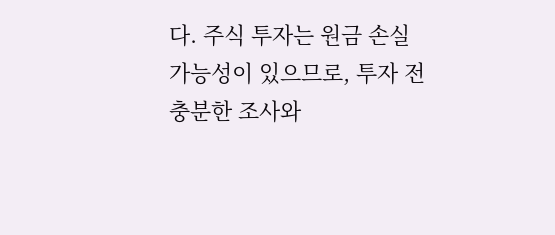다. 주식 투자는 원금 손실 가능성이 있으므로, 투자 전 충분한 조사와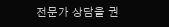전문가 상담을 권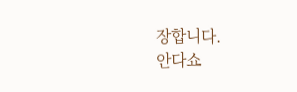장합니다.
안다쇼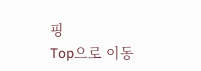핑
Top으로 이동